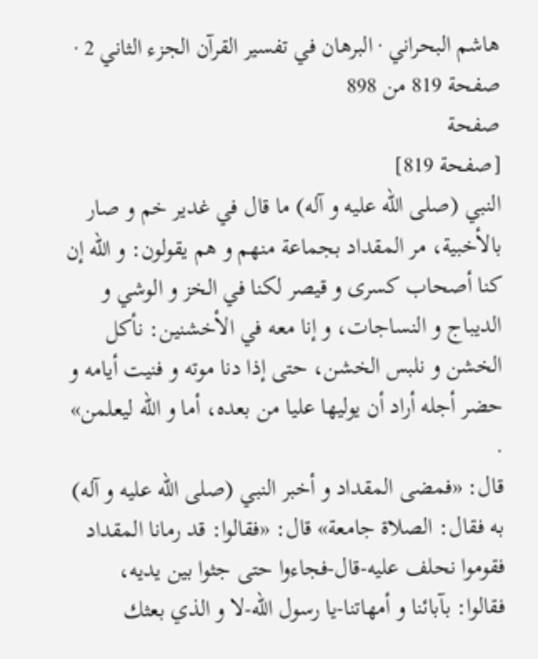هاشم البحراني · البرهان في تفسير القرآن الجزء الثاني 2 · صفحة 819 من 898
صفحة
[صفحة 819]
النبي (صلى الله عليه و آله) ما قال في غدير خم و صار بالأخبية، مر المقداد بجماعة منهم و هم يقولون: و الله إن كنا أصحاب كسرى و قيصر لكنا في الخز و الوشي و الديباج و النساجات، و إنا معه في الأخشنين: نأكل الخشن و نلبس الخشن، حتى إذا دنا موته و فنيت أيامه و حضر أجله أراد أن يوليها عليا من بعده، أما و الله ليعلمن» .
قال: «فمضى المقداد و أخبر النبي (صلى الله عليه و آله) به فقال: الصلاة جامعة» قال: «فقالوا: قد رمانا المقداد فقوموا نحلف عليه-قال-فجاءوا حتى جثوا بين يديه، فقالوا: بآبائنا و أمهاتنا-يا رسول الله-لا و الذي بعثك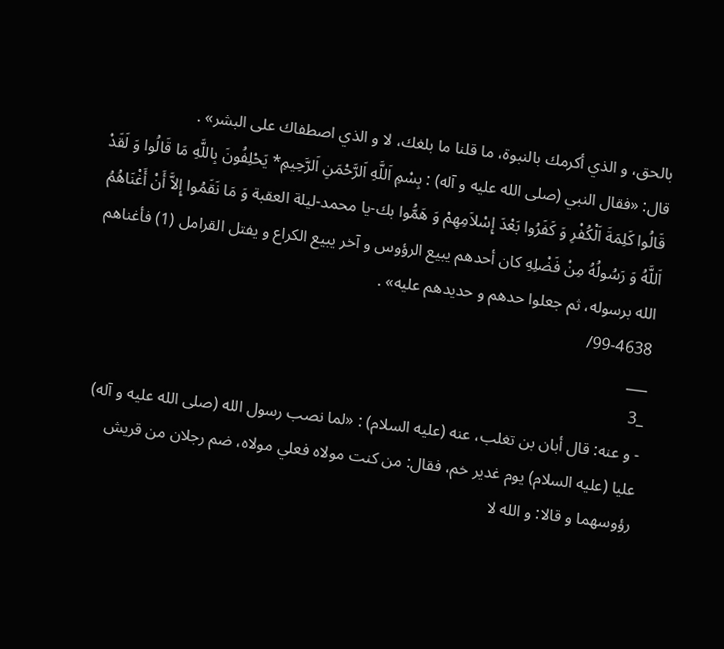بالحق، و الذي أكرمك بالنبوة، ما قلنا ما بلغك، لا و الذي اصطفاك على البشر» .
قال: «فقال النبي (صلى الله عليه و آله) : بِسْمِ اَللَّهِ اَلرَّحْمَنِ اَلرَّحِيمِ* يَحْلِفُونَ بِاللَّهِ مَا قَالُوا وَ لَقَدْ قَالُوا كَلِمَةَ اَلْكُفْرِ وَ كَفَرُوا بَعْدَ إِسْلاَمِهِمْ وَ هَمُّوا بك-يا محمد-ليلة العقبة وَ مَا نَقَمُوا إِلاَّ أَنْ أَغْنَاهُمُ اَللَّهُ وَ رَسُولُهُ مِنْ فَضْلِهِ كان أحدهم يبيع الرؤوس و آخر يبيع الكراع و يفتل القرامل (1) فأغناهم الله برسوله، ثم جعلوا حدهم و حديدهم عليه» .
99-4638/
___
_3
- و عنه: قال أبان بن تغلب، عنه (عليه السلام) : «لما نصب رسول الله (صلى الله عليه و آله) عليا (عليه السلام) يوم غدير خم، فقال: من كنت مولاه فعلي مولاه، ضم رجلان من قريش رؤوسهما و قالا: و الله لا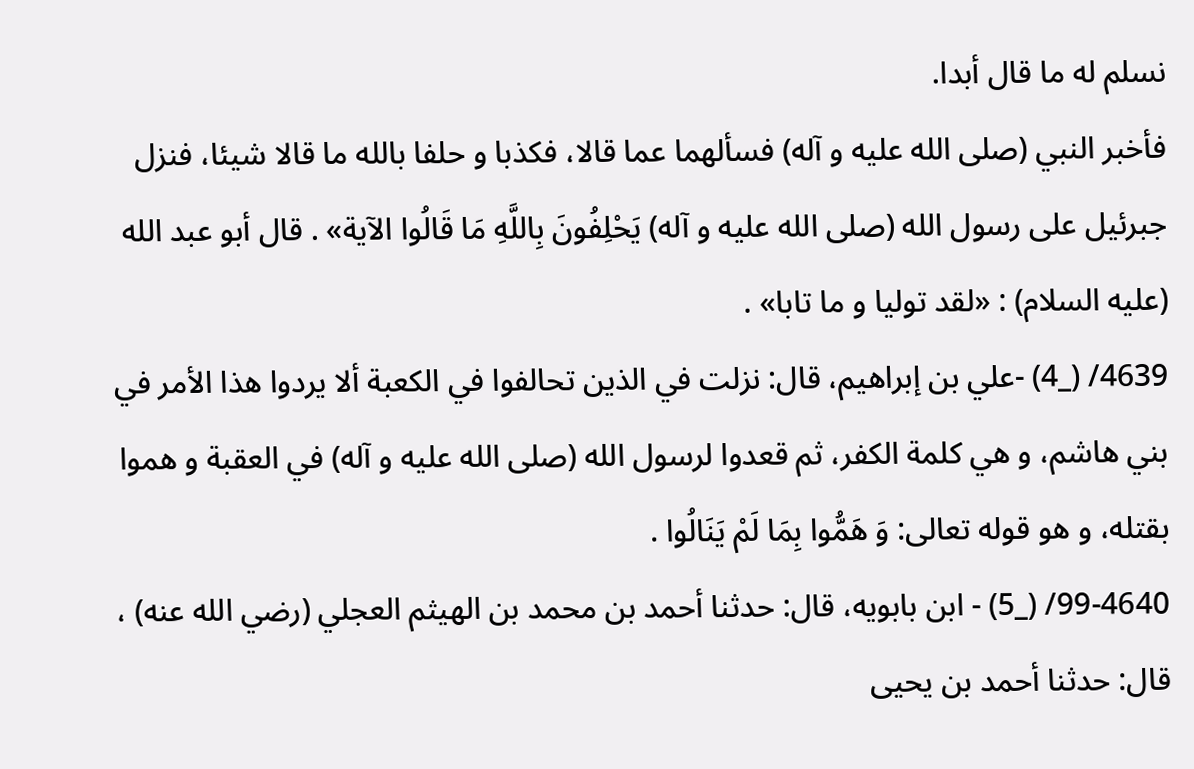نسلم له ما قال أبدا.
فأخبر النبي (صلى الله عليه و آله) فسألهما عما قالا، فكذبا و حلفا بالله ما قالا شيئا، فنزل جبرئيل على رسول الله (صلى الله عليه و آله) يَحْلِفُونَ بِاللَّهِ مَا قَالُوا الآية» . قال أبو عبد الله (عليه السلام) : «لقد توليا و ما تابا» .
4639/ (_4) -علي بن إبراهيم، قال: نزلت في الذين تحالفوا في الكعبة ألا يردوا هذا الأمر في بني هاشم، و هي كلمة الكفر، ثم قعدوا لرسول الله (صلى الله عليه و آله) في العقبة و هموا بقتله، و هو قوله تعالى: وَ هَمُّوا بِمَا لَمْ يَنَالُوا .
99-4640/ (_5) - ابن بابويه، قال: حدثنا أحمد بن محمد بن الهيثم العجلي (رضي الله عنه) ، قال: حدثنا أحمد بن يحيى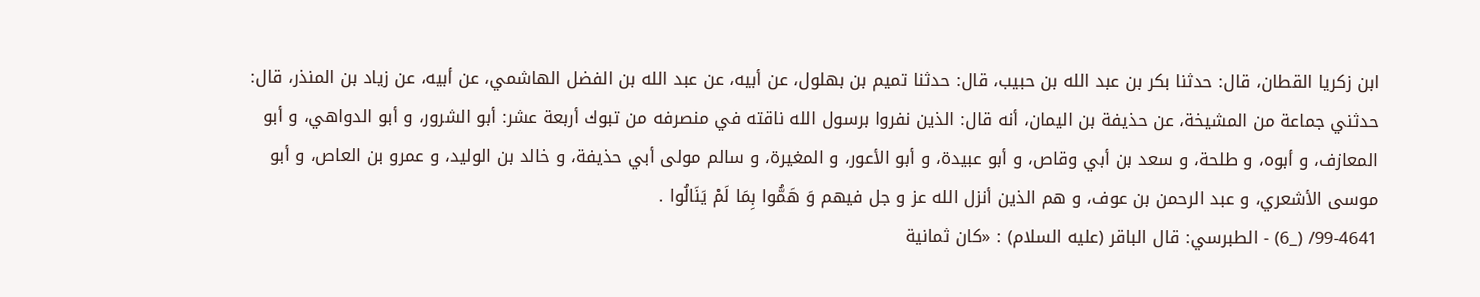ابن زكريا القطان، قال: حدثنا بكر بن عبد الله بن حبيب، قال: حدثنا تميم بن بهلول، عن أبيه، عن عبد الله بن الفضل الهاشمي، عن أبيه، عن زياد بن المنذر، قال: حدثني جماعة من المشيخة، عن حذيفة بن اليمان، أنه قال: الذين نفروا برسول الله ناقته في منصرفه من تبوك أربعة عشر: أبو الشرور، و أبو الدواهي، و أبو المعازف، و أبوه، و طلحة، و سعد بن أبي وقاص، و أبو عبيدة، و أبو الأعور، و المغيرة، و سالم مولى أبي حذيفة، و خالد بن الوليد، و عمرو بن العاص، و أبو موسى الأشعري، و عبد الرحمن بن عوف، و هم الذين أنزل الله عز و جل فيهم وَ هَمُّوا بِمَا لَمْ يَنَالُوا .
99-4641/ (_6) - الطبرسي: قال الباقر (عليه السلام) : «كان ثمانية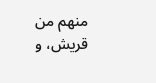منهم من قريش، و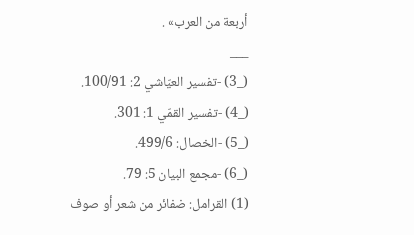أربعة من العرب» .
___
(_3) -تفسير العيّاشي 2: 100/91.
(_4) -تفسير القمّي 1: 301.
(_5) -الخصال: 499/6.
(_6) -مجمع البيان 5: 79.
(1) القرامل: ضفائر من شعر أو صوف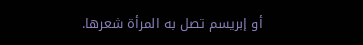أو إبريسم تصل به المرأة شعرها.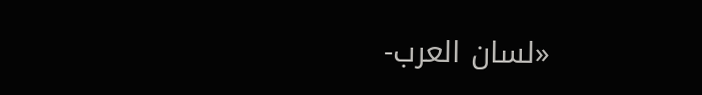«لسان العرب-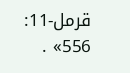قرمل-11: 556» .